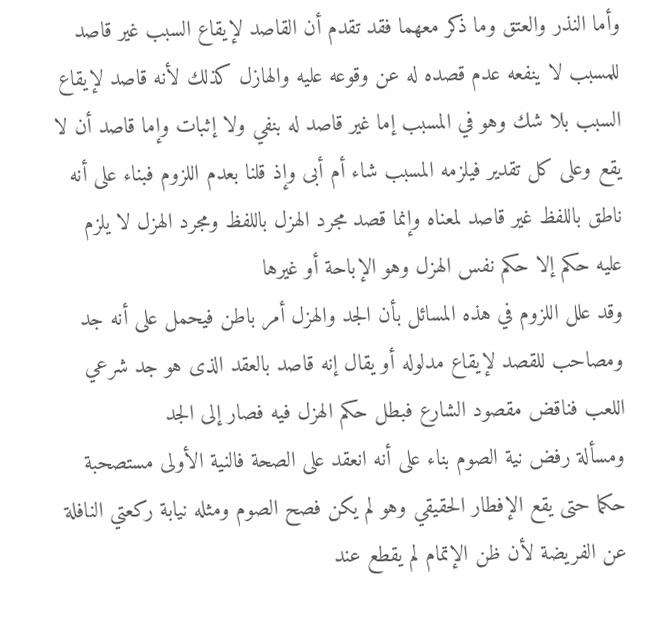وأما النذر والعتق وما ذكر معهما فقد تقدم أن القاصد لإيقاع السبب غير قاصد للمسبب لا ينفعه عدم قصده له عن وقوعه عليه والهازل كذلك لأنه قاصد لإيقاع السبب بلا شك وهو في المسبب إما غير قاصد له بنفي ولا إثبات وإما قاصد أن لا يقع وعلى كل تقدير فيلزمه المسبب شاء أم أبى وإذ قلنا بعدم اللزوم فبناء على أنه ناطق باللفظ غير قاصد لمعناه وإنما قصد مجرد الهزل باللفظ ومجرد الهزل لا يلزم عليه حكم إلا حكم نفس الهزل وهو الإباحة أو غيرها
وقد علل اللزوم في هذه المسائل بأن الجد والهزل أمر باطن فيحمل على أنه جد ومصاحب للقصد لإيقاع مدلوله أو يقال إنه قاصد بالعقد الذى هو جد شرعي اللعب فناقض مقصود الشارع فبطل حكم الهزل فيه فصار إلى الجد
ومسألة رفض نية الصوم بناء على أنه انعقد على الصحة فالنية الأولى مستصحبة حكما حتى يقع الإفطار الحقيقي وهو لم يكن فصح الصوم ومثله نيابة ركعتي النافلة عن الفريضة لأن ظن الإتمام لم يقطع عند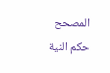المصحح حكم النية